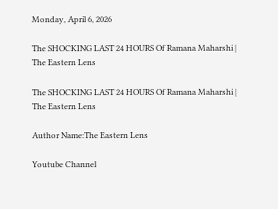Monday, April 6, 2026

The SHOCKING LAST 24 HOURS Of Ramana Maharshi | The Eastern Lens

The SHOCKING LAST 24 HOURS Of Ramana Maharshi | The Eastern Lens

Author Name:The Eastern Lens

Youtube Channel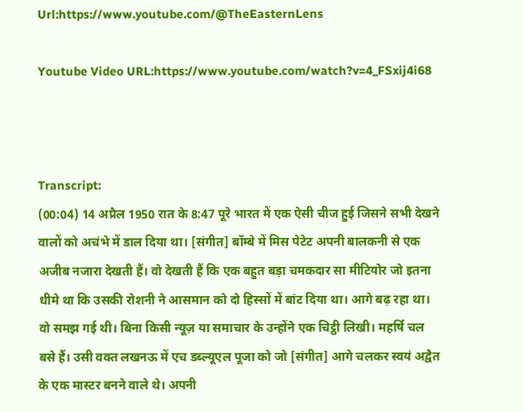Url:https://www.youtube.com/@TheEasternLens

Youtube Video URL:https://www.youtube.com/watch?v=4_FSxij4i68



Transcript:
(00:04) 14 अप्रैल 1950 रात के 8:47 पूरे भारत में एक ऐसी चीज हुई जिसने सभी देखने वालों को अचंभे में डाल दिया था। [संगीत] बॉम्बे में मिस पेटेट अपनी बालकनी से एक अजीब नजारा देखती हैं। वो देखती हैं कि एक बहुत बड़ा चमकदार सा मीटियोर जो इतना धीमे था कि उसकी रोशनी ने आसमान को दो हिस्सों में बांट दिया था। आगे बढ़ रहा था। वो समझ गई थी। बिना किसी न्यूज़ या समाचार के उन्होंने एक चिट्ठी लिखी। महर्षि चल बसे हैं। उसी वक्त लखनऊ में एच डब्ल्यूएल पूजा को जो [संगीत] आगे चलकर स्वयं अद्वैत के एक मास्टर बनने वाले थे। अपनी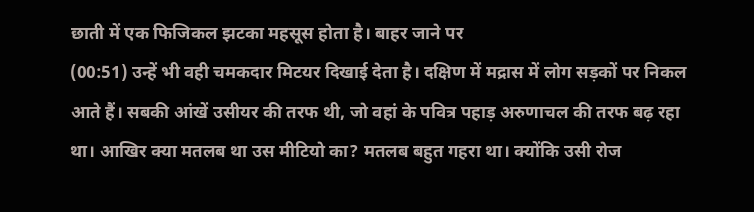छाती में एक फिजिकल झटका महसूस होता है। बाहर जाने पर
(00:51) उन्हें भी वही चमकदार मिटयर दिखाई देता है। दक्षिण में मद्रास में लोग सड़कों पर निकल आते हैं। सबकी आंखें उसीयर की तरफ थी, जो वहां के पवित्र पहाड़ अरुणाचल की तरफ बढ़ रहा था। आखिर क्या मतलब था उस मीटियो का? मतलब बहुत गहरा था। क्योंकि उसी रोज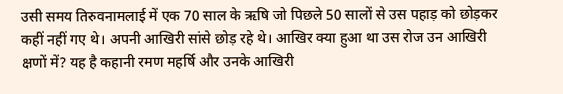उसी समय तिरुवनामलाई में एक 70 साल के ऋषि जो पिछले 50 सालों से उस पहाड़ को छोड़कर कहीं नहीं गए थे। अपनी आखिरी सांसे छोड़ रहे थे। आखिर क्या हुआ था उस रोज उन आखिरी क्षणों में? यह है कहानी रमण महर्षि और उनके आखिरी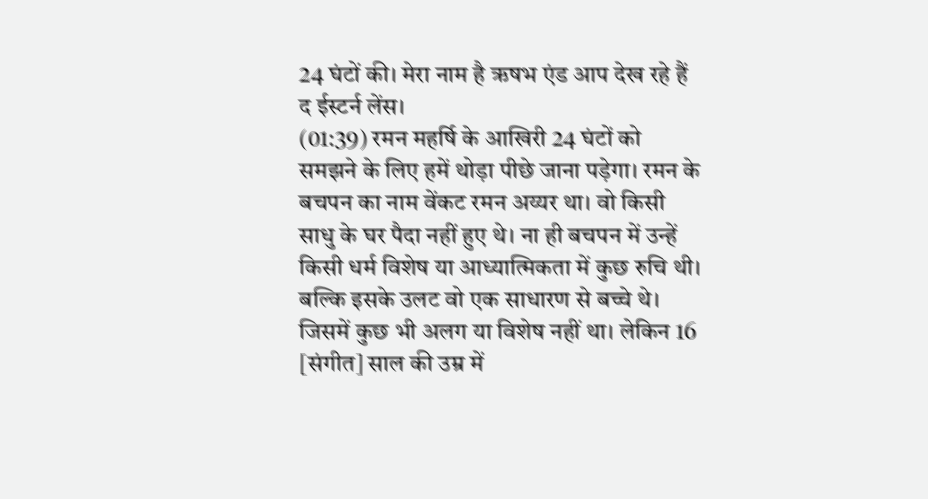24 घंटों की। मेरा नाम है ऋषभ एंड आप देख रहे हैं द ईस्टर्न लेंस।
(01:39) रमन महर्षि के आखिरी 24 घंटों को समझने के लिए हमें थोड़ा पीछे जाना पड़ेगा। रमन के बचपन का नाम वेंकट रमन अय्यर था। वो किसी साधु के घर पैदा नहीं हुए थे। ना ही बचपन में उन्हें किसी धर्म विशेष या आध्यात्मिकता में कुछ रुचि थी। बल्कि इसके उलट वो एक साधारण से बच्चे थे। जिसमें कुछ भी अलग या विशेष नहीं था। लेकिन 16 [संगीत] साल की उम्र में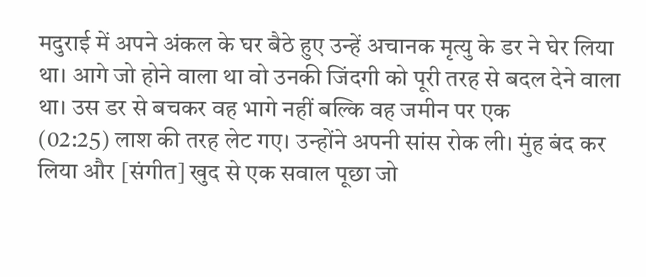मदुराई में अपने अंकल के घर बैठे हुए उन्हें अचानक मृत्यु के डर ने घेर लिया था। आगे जो होने वाला था वो उनकी जिंदगी को पूरी तरह से बदल देने वाला था। उस डर से बचकर वह भागे नहीं बल्कि वह जमीन पर एक
(02:25) लाश की तरह लेट गए। उन्होंने अपनी सांस रोक ली। मुंह बंद कर लिया और [संगीत] खुद से एक सवाल पूछा जो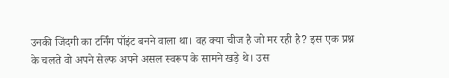उनकी जिंदगी का टर्निंग पॉइंट बनने वाला था। वह क्या चीज है जो मर रही है? इस एक प्रश्न के चलते वो अपने सेल्फ अपने असल स्वरूप के सामने खड़े थे। उस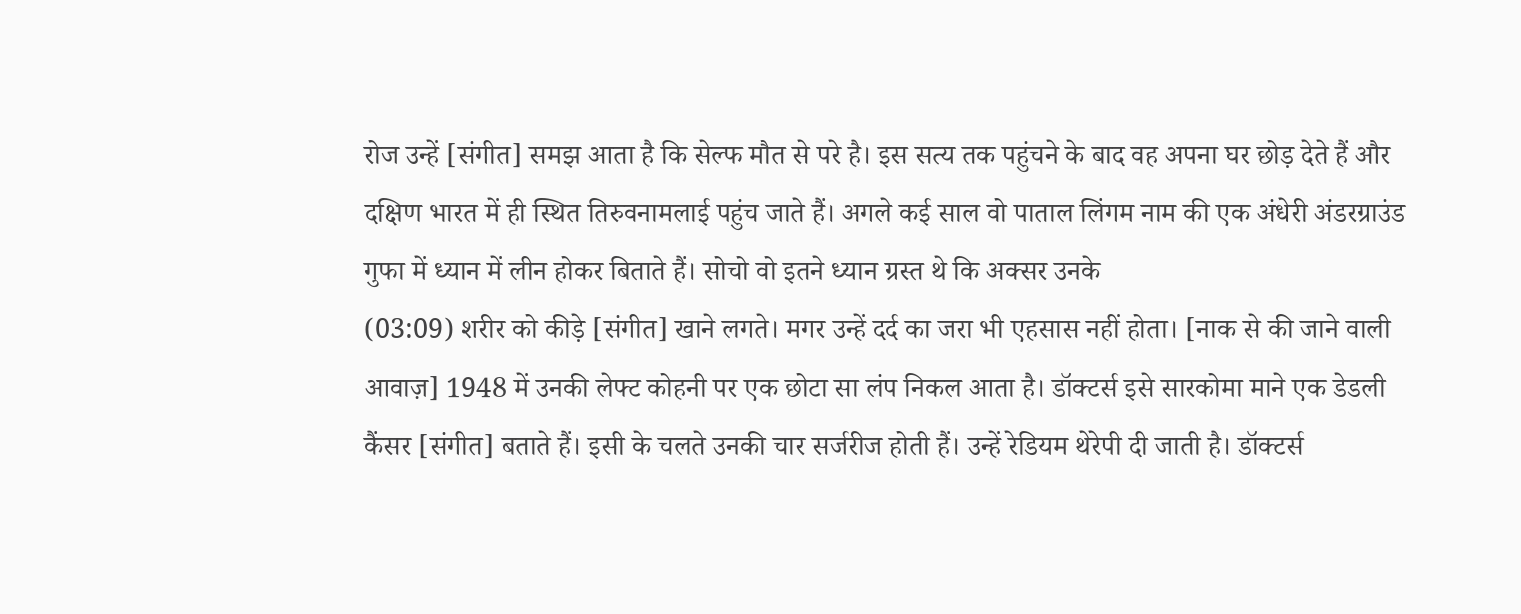रोज उन्हें [संगीत] समझ आता है कि सेल्फ मौत से परे है। इस सत्य तक पहुंचने के बाद वह अपना घर छोड़ देते हैं और दक्षिण भारत में ही स्थित तिरुवनामलाई पहुंच जाते हैं। अगले कई साल वो पाताल लिंगम नाम की एक अंधेरी अंडरग्राउंड गुफा में ध्यान में लीन होकर बिताते हैं। सोचो वो इतने ध्यान ग्रस्त थे कि अक्सर उनके
(03:09) शरीर को कीड़े [संगीत] खाने लगते। मगर उन्हें दर्द का जरा भी एहसास नहीं होता। [नाक से की जाने वाली आवाज़] 1948 में उनकी लेफ्ट कोहनी पर एक छोटा सा लंप निकल आता है। डॉक्टर्स इसे सारकोमा माने एक डेडली कैंसर [संगीत] बताते हैं। इसी के चलते उनकी चार सर्जरीज होती हैं। उन्हें रेडियम थेरेपी दी जाती है। डॉक्टर्स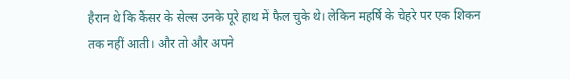हैरान थे कि कैंसर के सेल्स उनके पूरे हाथ में फैल चुके थे। लेकिन महर्षि के चेहरे पर एक शिकन तक नहीं आती। और तो और अपने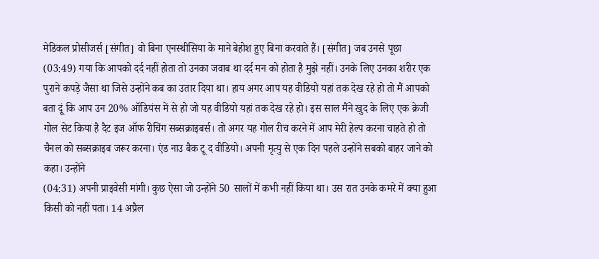मेडिकल प्रोसीजर्स [संगीत] वो बिना एनस्थीसिया के माने बेहोश हुए बिना करवाते हैं। [संगीत] जब उनसे पूछा
(03:49) गया कि आपको दर्द नहीं होता तो उनका जवाब था दर्द मन को होता है मुझे नहीं। उनके लिए उनका शरीर एक पुराने कपड़े जैसा था जिसे उन्होंने कब का उतार दिया था। हाय अगर आप यह वीडियो यहां तक देख रहे हो तो मैं आपको बता दूं कि आप उन 20% ऑडियंस में से हो जो यह वीडियो यहां तक देख रहे हो। इस साल मैंने खुद के लिए एक क्रेजी गोल सेट किया है दैट इज ऑफ रीचिंग सब्सक्राइबर्स। तो अगर यह गोल रीच करने में आप मेरी हेल्प करना चाहते हो तो चैनल को सब्सक्राइब जरूर करना। एंड नाउ बैक टू द वीडियो। अपनी मृत्यु से एक दिन पहले उन्होंने सबको बाहर जाने को कहा। उन्होंने
(04:31) अपनी प्राइवेसी मांगी। कुछ ऐसा जो उन्होंने 50 सालों में कभी नहीं किया था। उस रात उनके कमरे में क्या हुआ किसी को नहीं पता। 14 अप्रैल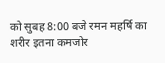को सुबह 8:00 बजे रमन महर्षि का शरीर इतना कमजोर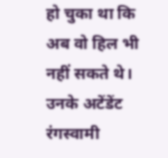हो चुका था कि अब वो हिल भी नहीं सकते थे। उनके अटेंडेंट रंगस्वामी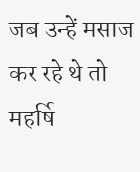जब उन्हें मसाज कर रहे थे तो महर्षि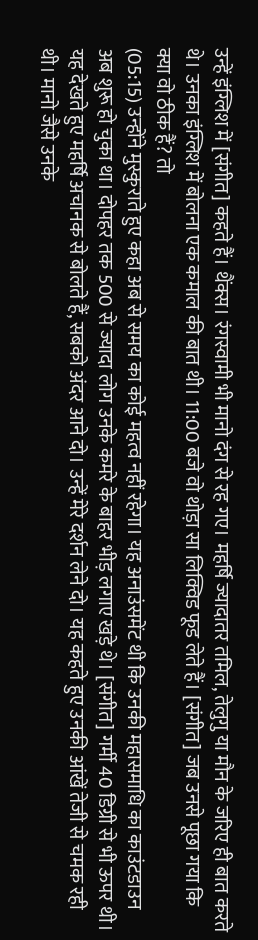उन्हें इंग्लिश में [संगीत] कहते हैं। थैंक्स। रंगस्वामी भी मानो दंग से रह गए। महर्षि ज्यादातर तमिल, तेलुगु या मौन के जरिए ही बात करते थे। उनका इंग्लिश में बोलना एक कमाल की बात थी। 11:00 बजे वो थोड़ा सा लिक्विड फूड लेते हैं। [संगीत] जब उनसे पूछा गया कि क्या वो ठीक हैं? तो
(05:15) उन्होंने मुस्कुराते हुए कहा अब से समय का कोई महत्व नहीं रहेगा। यह अनाउंसमेंट थी कि उनकी महासमाधि का काउंटडाउन अब शुरू हो चुका था। दोपहर तक 500 से ज्यादा लोग उनके कमरे के बाहर भीड़ लगाए खड़े थे। [संगीत] गर्मी 40 डिग्री से भी ऊपर थी। यह देखते हुए महर्षि अचानक से बोलते हैं, सबको अंदर आने दो। उन्हें मेरे दर्शन लेने दो। यह कहते हुए उनकी आंखें तेजी से चमक रही थी। मानो जैसे उनके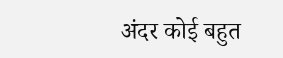अंदर कोई बहुत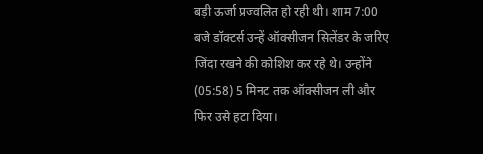बड़ी ऊर्जा प्रज्वलित हो रही थी। शाम 7:00 बजे डॉक्टर्स उन्हें ऑक्सीजन सिलेंडर के जरिए जिंदा रखने की कोशिश कर रहे थे। उन्होंने
(05:58) 5 मिनट तक ऑक्सीजन ली और फिर उसे हटा दिया।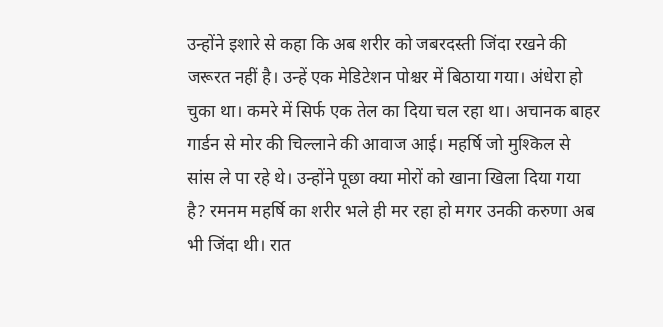उन्होंने इशारे से कहा कि अब शरीर को जबरदस्ती जिंदा रखने की जरूरत नहीं है। उन्हें एक मेडिटेशन पोश्चर में बिठाया गया। अंधेरा हो चुका था। कमरे में सिर्फ एक तेल का दिया चल रहा था। अचानक बाहर गार्डन से मोर की चिल्लाने की आवाज आई। महर्षि जो मुश्किल से सांस ले पा रहे थे। उन्होंने पूछा क्या मोरों को खाना खिला दिया गया है? रमनम महर्षि का शरीर भले ही मर रहा हो मगर उनकी करुणा अब भी जिंदा थी। रात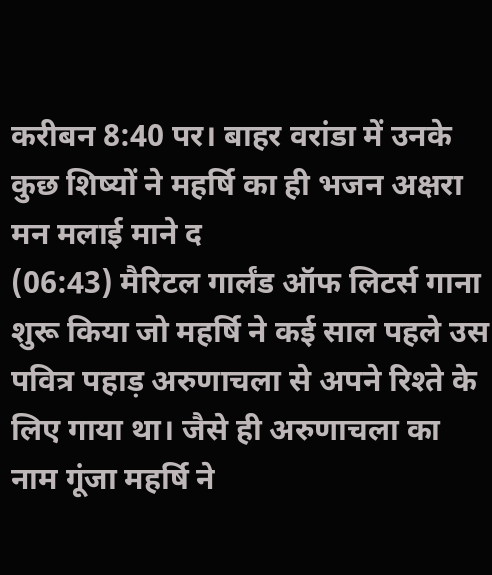करीबन 8:40 पर। बाहर वरांडा में उनके कुछ शिष्यों ने महर्षि का ही भजन अक्षरा मन मलाई माने द
(06:43) मैरिटल गार्लंड ऑफ लिटर्स गाना शुरू किया जो महर्षि ने कई साल पहले उस पवित्र पहाड़ अरुणाचला से अपने रिश्ते के लिए गाया था। जैसे ही अरुणाचला का नाम गूंजा महर्षि ने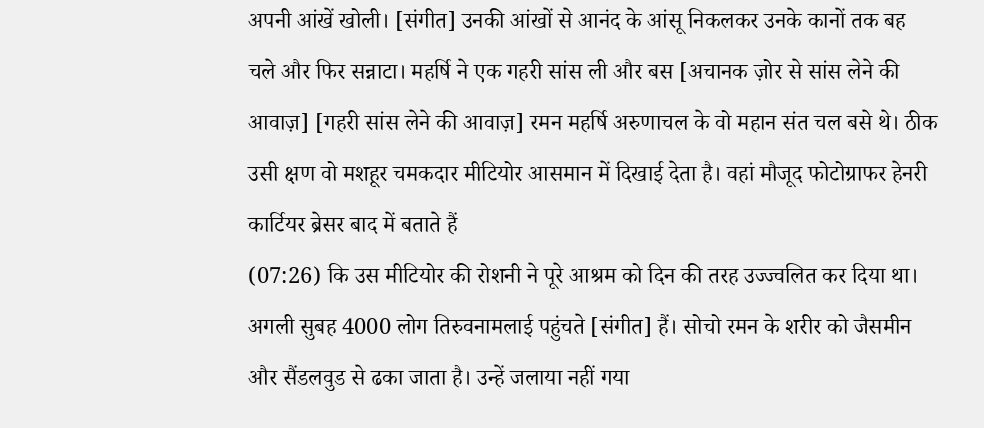अपनी आंखें खोली। [संगीत] उनकी आंखों से आनंद के आंसू निकलकर उनके कानों तक बह चले और फिर सन्नाटा। महर्षि ने एक गहरी सांस ली और बस [अचानक ज़ोर से सांस लेने की आवाज़] [गहरी सांस लेने की आवाज़] रमन महर्षि अरुणाचल के वो महान संत चल बसे थे। ठीक उसी क्षण वो मशहूर चमकदार मीटियोर आसमान में दिखाई देता है। वहां मौजूद फोटोग्राफर हेनरी कार्टियर ब्रेसर बाद में बताते हैं
(07:26) कि उस मीटियोर की रोशनी ने पूरे आश्रम को दिन की तरह उज्ज्वलित कर दिया था। अगली सुबह 4000 लोग तिरुवनामलाई पहुंचते [संगीत] हैं। सोचो रमन के शरीर को जैसमीन और सैंडलवुड से ढका जाता है। उन्हें जलाया नहीं गया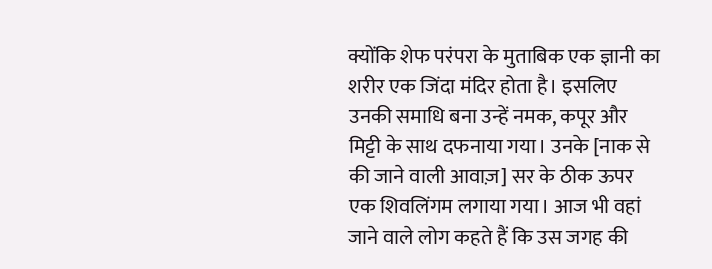क्योंकि शेफ परंपरा के मुताबिक एक ज्ञानी का शरीर एक जिंदा मंदिर होता है। इसलिए उनकी समाधि बना उन्हें नमक, कपूर और मिट्टी के साथ दफनाया गया। उनके [नाक से की जाने वाली आवाज़] सर के ठीक ऊपर एक शिवलिंगम लगाया गया। आज भी वहां जाने वाले लोग कहते हैं कि उस जगह की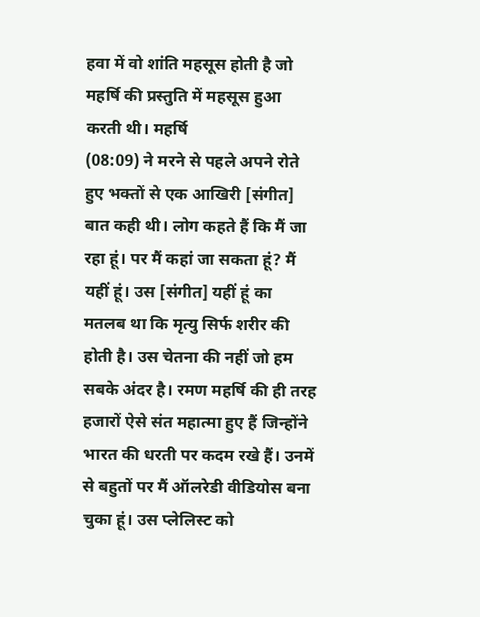हवा में वो शांति महसूस होती है जो महर्षि की प्रस्तुति में महसूस हुआ करती थी। महर्षि
(08:09) ने मरने से पहले अपने रोते हुए भक्तों से एक आखिरी [संगीत] बात कही थी। लोग कहते हैं कि मैं जा रहा हूं। पर मैं कहां जा सकता हूं? मैं यहीं हूं। उस [संगीत] यहीं हूं का मतलब था कि मृत्यु सिर्फ शरीर की होती है। उस चेतना की नहीं जो हम सबके अंदर है। रमण महर्षि की ही तरह हजारों ऐसे संत महात्मा हुए हैं जिन्होंने भारत की धरती पर कदम रखे हैं। उनमें से बहुतों पर मैं ऑलरेडी वीडियोस बना चुका हूं। उस प्लेलिस्ट को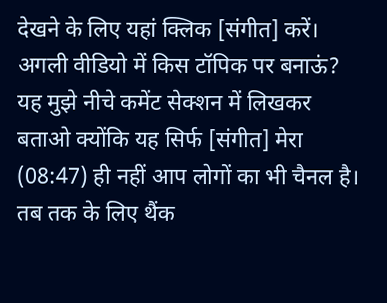देखने के लिए यहां क्लिक [संगीत] करें। अगली वीडियो में किस टॉपिक पर बनाऊं? यह मुझे नीचे कमेंट सेक्शन में लिखकर बताओ क्योंकि यह सिर्फ [संगीत] मेरा
(08:47) ही नहीं आप लोगों का भी चैनल है। तब तक के लिए थैंक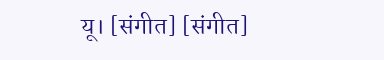यू। [संगीत] [संगीत]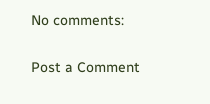No comments:

Post a Comment